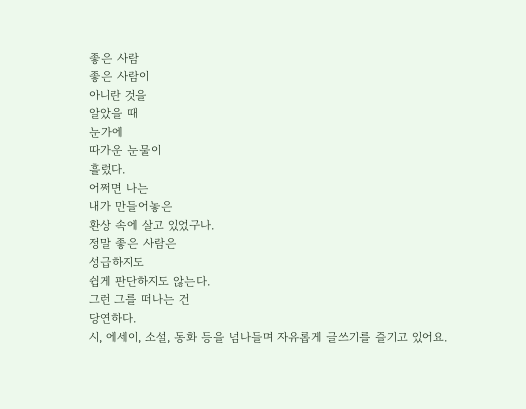좋은 사람
좋은 사람이
아니란 것을
알았을 때
눈가에
따가운 눈물이
흘렀다.
어쩌면 나는
내가 만들어놓은
환상 속에 살고 있었구나.
정말 좋은 사람은
성급하지도
쉽게 판단하지도 않는다.
그런 그를 떠나는 건
당연하다.
시, 에세이, 소설, 동화 등을 넘나들며 자유롭게 글쓰기를 즐기고 있어요.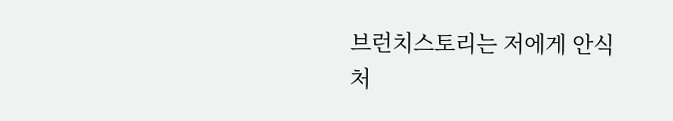브런치스토리는 저에게 안식처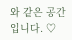와 같은 공간입니다. ♡